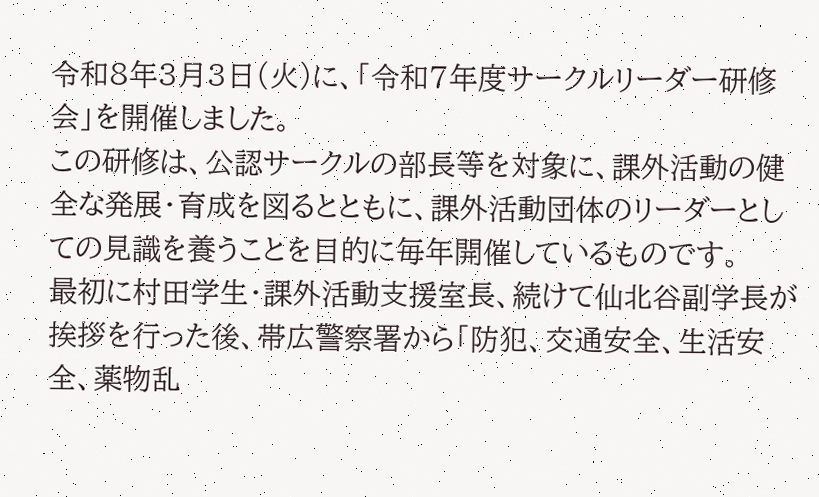令和8年3月3日(火)に、「令和7年度サークルリーダー研修会」を開催しました。
この研修は、公認サークルの部長等を対象に、課外活動の健全な発展・育成を図るとともに、課外活動団体のリーダーとしての見識を養うことを目的に毎年開催しているものです。
最初に村田学生・課外活動支援室長、続けて仙北谷副学長が挨拶を行った後、帯広警察署から「防犯、交通安全、生活安全、薬物乱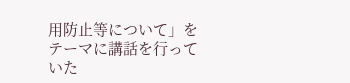用防止等について」をテーマに講話を行っていた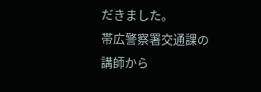だきました。
帯広警察署交通課の講師から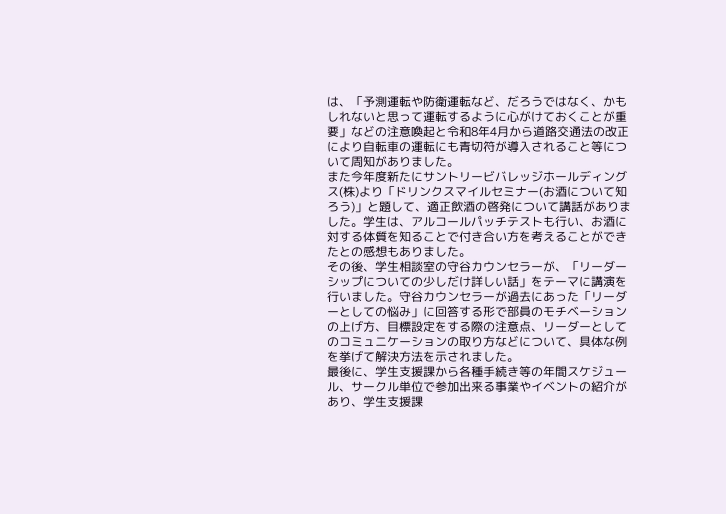は、「予測運転や防衛運転など、だろうではなく、かもしれないと思って運転するように心がけておくことが重要」などの注意喚起と令和8年4月から道路交通法の改正により自転車の運転にも青切符が導入されること等について周知がありました。
また今年度新たにサントリービバレッジホールディングス(株)より「ドリンクスマイルセミナー(お酒について知ろう)」と題して、適正飲酒の啓発について講話がありました。学生は、アルコールパッチテストも行い、お酒に対する体質を知ることで付き合い方を考えることができたとの感想もありました。
その後、学生相談室の守谷カウンセラーが、「リーダーシップについての少しだけ詳しい話」をテーマに講演を行いました。守谷カウンセラーが過去にあった「リーダーとしての悩み」に回答する形で部員のモチベーションの上げ方、目標設定をする際の注意点、リーダーとしてのコミュニケーションの取り方などについて、具体な例を挙げて解決方法を示されました。
最後に、学生支援課から各種手続き等の年間スケジュール、サークル単位で参加出来る事業やイベントの紹介があり、学生支援課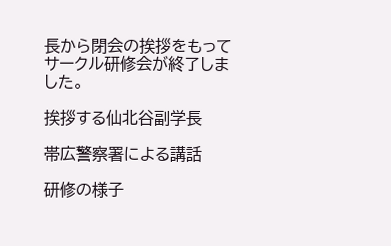長から閉会の挨拶をもってサークル研修会が終了しました。

挨拶する仙北谷副学長

帯広警察署による講話

研修の様子